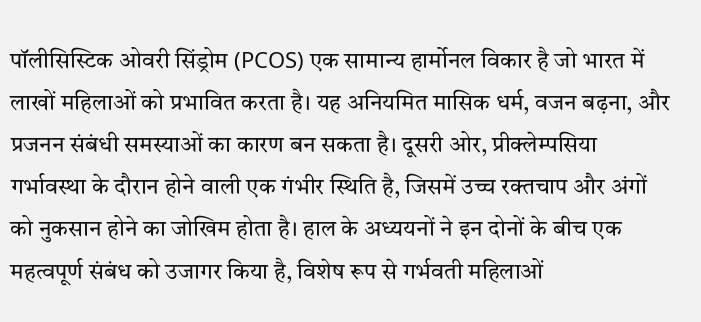पॉलीसिस्टिक ओवरी सिंड्रोम (PCOS) एक सामान्य हार्मोनल विकार है जो भारत में लाखों महिलाओं को प्रभावित करता है। यह अनियमित मासिक धर्म, वजन बढ़ना, और प्रजनन संबंधी समस्याओं का कारण बन सकता है। दूसरी ओर, प्रीक्लेम्पसिया गर्भावस्था के दौरान होने वाली एक गंभीर स्थिति है, जिसमें उच्च रक्तचाप और अंगों को नुकसान होने का जोखिम होता है। हाल के अध्ययनों ने इन दोनों के बीच एक महत्वपूर्ण संबंध को उजागर किया है, विशेष रूप से गर्भवती महिलाओं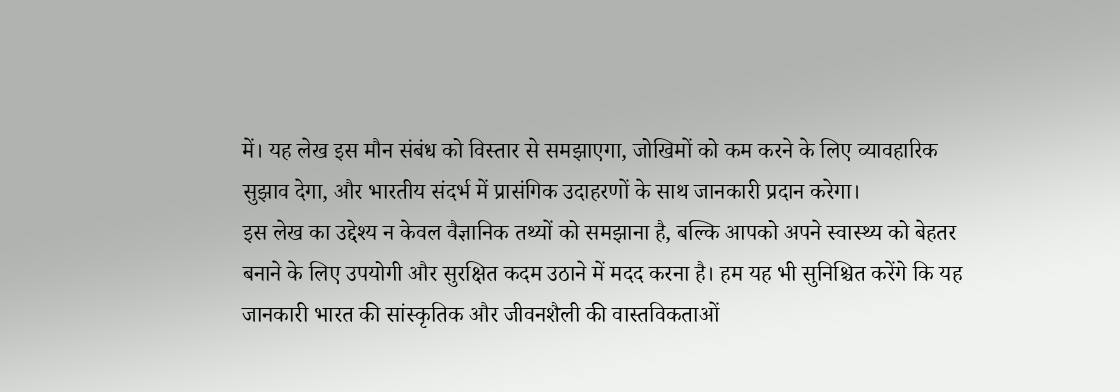में। यह लेख इस मौन संबंध को विस्तार से समझाएगा, जोखिमों को कम करने के लिए व्यावहारिक सुझाव देगा, और भारतीय संदर्भ में प्रासंगिक उदाहरणों के साथ जानकारी प्रदान करेगा।
इस लेख का उद्देश्य न केवल वैज्ञानिक तथ्यों को समझाना है, बल्कि आपको अपने स्वास्थ्य को बेहतर बनाने के लिए उपयोगी और सुरक्षित कदम उठाने में मदद करना है। हम यह भी सुनिश्चित करेंगे कि यह जानकारी भारत की सांस्कृतिक और जीवनशैली की वास्तविकताओं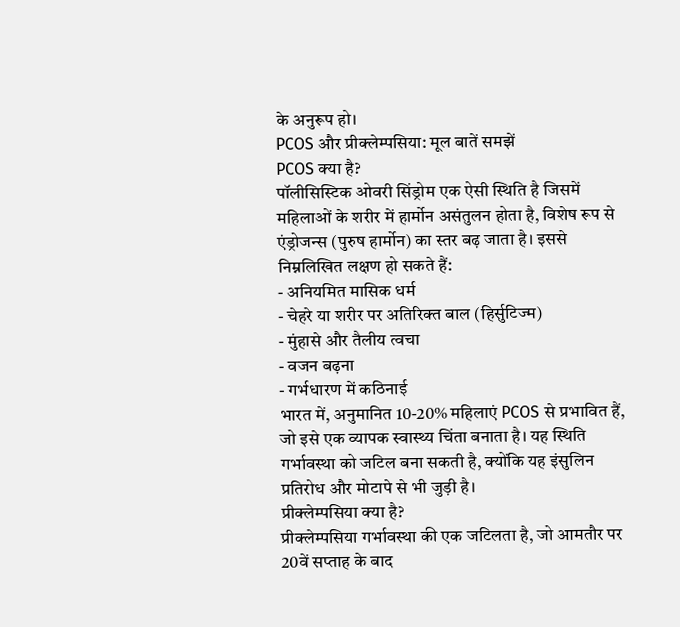के अनुरूप हो।
PCOS और प्रीक्लेम्पसिया: मूल बातें समझें
PCOS क्या है?
पॉलीसिस्टिक ओवरी सिंड्रोम एक ऐसी स्थिति है जिसमें महिलाओं के शरीर में हार्मोन असंतुलन होता है, विशेष रूप से एंड्रोजन्स (पुरुष हार्मोन) का स्तर बढ़ जाता है। इससे निम्नलिखित लक्षण हो सकते हैं:
- अनियमित मासिक धर्म
- चेहरे या शरीर पर अतिरिक्त बाल (हिर्सुटिज्म)
- मुंहासे और तैलीय त्वचा
- वजन बढ़ना
- गर्भधारण में कठिनाई
भारत में, अनुमानित 10-20% महिलाएं PCOS से प्रभावित हैं, जो इसे एक व्यापक स्वास्थ्य चिंता बनाता है। यह स्थिति गर्भावस्था को जटिल बना सकती है, क्योंकि यह इंसुलिन प्रतिरोध और मोटापे से भी जुड़ी है।
प्रीक्लेम्पसिया क्या है?
प्रीक्लेम्पसिया गर्भावस्था की एक जटिलता है, जो आमतौर पर 20वें सप्ताह के बाद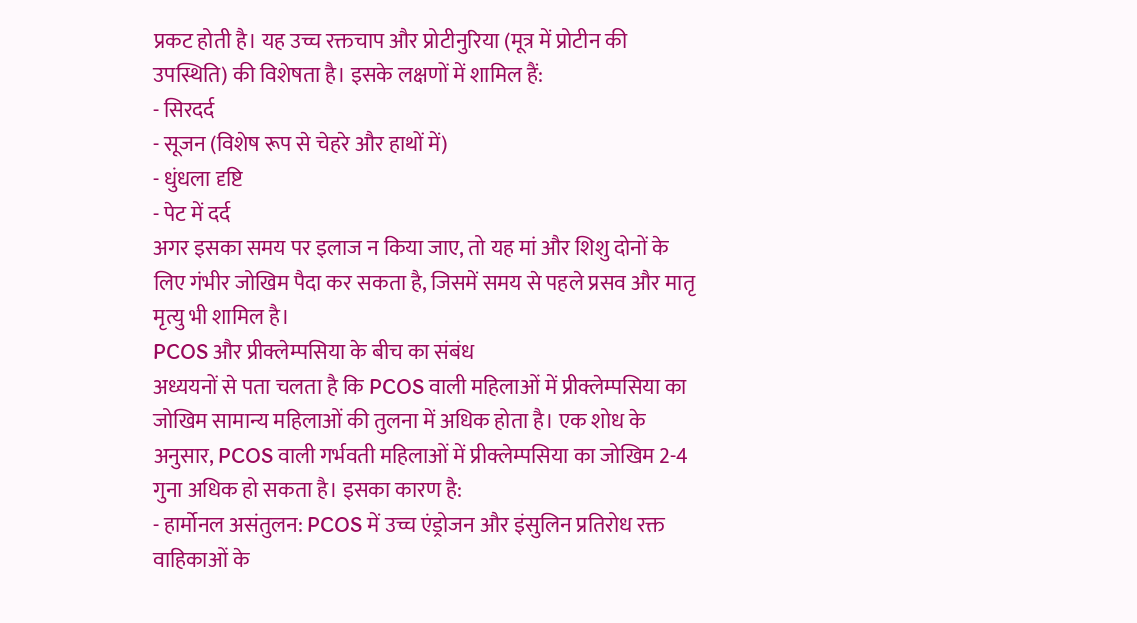प्रकट होती है। यह उच्च रक्तचाप और प्रोटीनुरिया (मूत्र में प्रोटीन की उपस्थिति) की विशेषता है। इसके लक्षणों में शामिल हैं:
- सिरदर्द
- सूजन (विशेष रूप से चेहरे और हाथों में)
- धुंधला दृष्टि
- पेट में दर्द
अगर इसका समय पर इलाज न किया जाए, तो यह मां और शिशु दोनों के लिए गंभीर जोखिम पैदा कर सकता है, जिसमें समय से पहले प्रसव और मातृ मृत्यु भी शामिल है।
PCOS और प्रीक्लेम्पसिया के बीच का संबंध
अध्ययनों से पता चलता है कि PCOS वाली महिलाओं में प्रीक्लेम्पसिया का जोखिम सामान्य महिलाओं की तुलना में अधिक होता है। एक शोध के अनुसार, PCOS वाली गर्भवती महिलाओं में प्रीक्लेम्पसिया का जोखिम 2-4 गुना अधिक हो सकता है। इसका कारण है:
- हार्मोनल असंतुलन: PCOS में उच्च एंड्रोजन और इंसुलिन प्रतिरोध रक्त वाहिकाओं के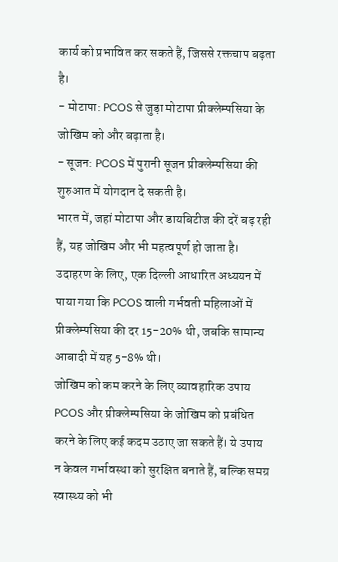कार्य को प्रभावित कर सकते हैं, जिससे रक्तचाप बढ़ता है।
- मोटापा: PCOS से जुड़ा मोटापा प्रीक्लेम्पसिया के जोखिम को और बढ़ाता है।
- सूजन: PCOS में पुरानी सूजन प्रीक्लेम्पसिया की शुरुआत में योगदान दे सकती है।
भारत में, जहां मोटापा और डायबिटीज की दरें बढ़ रही हैं, यह जोखिम और भी महत्वपूर्ण हो जाता है। उदाहरण के लिए, एक दिल्ली आधारित अध्ययन में पाया गया कि PCOS वाली गर्भवती महिलाओं में प्रीक्लेम्पसिया की दर 15-20% थी, जबकि सामान्य आबादी में यह 5-8% थी।
जोखिम को कम करने के लिए व्यावहारिक उपाय
PCOS और प्रीक्लेम्पसिया के जोखिम को प्रबंधित करने के लिए कई कदम उठाए जा सकते हैं। ये उपाय न केवल गर्भावस्था को सुरक्षित बनाते हैं, बल्कि समग्र स्वास्थ्य को भी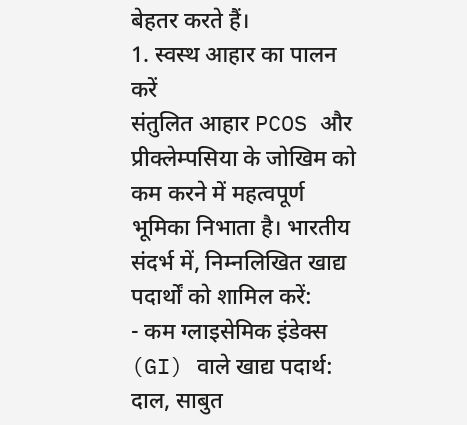बेहतर करते हैं।
1. स्वस्थ आहार का पालन करें
संतुलित आहार PCOS और प्रीक्लेम्पसिया के जोखिम को कम करने में महत्वपूर्ण भूमिका निभाता है। भारतीय संदर्भ में, निम्नलिखित खाद्य पदार्थों को शामिल करें:
- कम ग्लाइसेमिक इंडेक्स (GI) वाले खाद्य पदार्थ: दाल, साबुत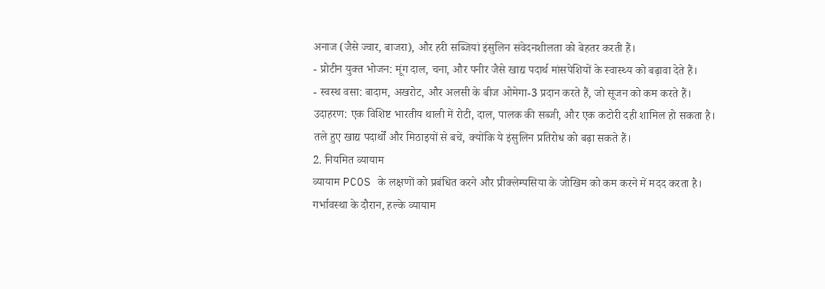अनाज (जैसे ज्वार, बाजरा), और हरी सब्जियां इंसुलिन संवेदनशीलता को बेहतर करती हैं।
- प्रोटीन युक्त भोजन: मूंग दाल, चना, और पनीर जैसे खाद्य पदार्थ मांसपेशियों के स्वास्थ्य को बढ़ावा देते हैं।
- स्वस्थ वसा: बादाम, अखरोट, और अलसी के बीज ओमेगा-3 प्रदान करते हैं, जो सूजन को कम करते हैं।
उदाहरण: एक विशिष्ट भारतीय थाली में रोटी, दाल, पालक की सब्जी, और एक कटोरी दही शामिल हो सकता है। तले हुए खाद्य पदार्थों और मिठाइयों से बचें, क्योंकि ये इंसुलिन प्रतिरोध को बढ़ा सकते हैं।
2. नियमित व्यायाम
व्यायाम PCOS के लक्षणों को प्रबंधित करने और प्रीक्लेम्पसिया के जोखिम को कम करने में मदद करता है। गर्भावस्था के दौरान, हल्के व्यायाम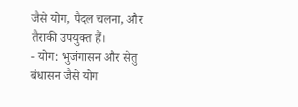जैसे योग, पैदल चलना, और तैराकी उपयुक्त हैं।
- योग: भुजंगासन और सेतु बंधासन जैसे योग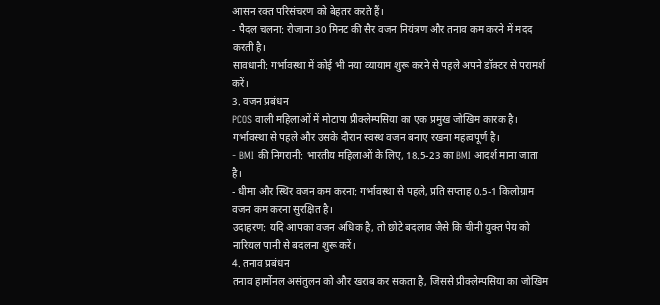आसन रक्त परिसंचरण को बेहतर करते हैं।
- पैदल चलना: रोजाना 30 मिनट की सैर वजन नियंत्रण और तनाव कम करने में मदद करती है।
सावधानी: गर्भावस्था में कोई भी नया व्यायाम शुरू करने से पहले अपने डॉक्टर से परामर्श करें।
3. वजन प्रबंधन
PCOS वाली महिलाओं में मोटापा प्रीक्लेम्पसिया का एक प्रमुख जोखिम कारक है। गर्भावस्था से पहले और उसके दौरान स्वस्थ वजन बनाए रखना महत्वपूर्ण है।
- BMI की निगरानी: भारतीय महिलाओं के लिए, 18.5-23 का BMI आदर्श माना जाता है।
- धीमा और स्थिर वजन कम करना: गर्भावस्था से पहले, प्रति सप्ताह 0.5-1 किलोग्राम वजन कम करना सुरक्षित है।
उदाहरण: यदि आपका वजन अधिक है, तो छोटे बदलाव जैसे कि चीनी युक्त पेय को नारियल पानी से बदलना शुरू करें।
4. तनाव प्रबंधन
तनाव हार्मोनल असंतुलन को और खराब कर सकता है, जिससे प्रीक्लेम्पसिया का जोखिम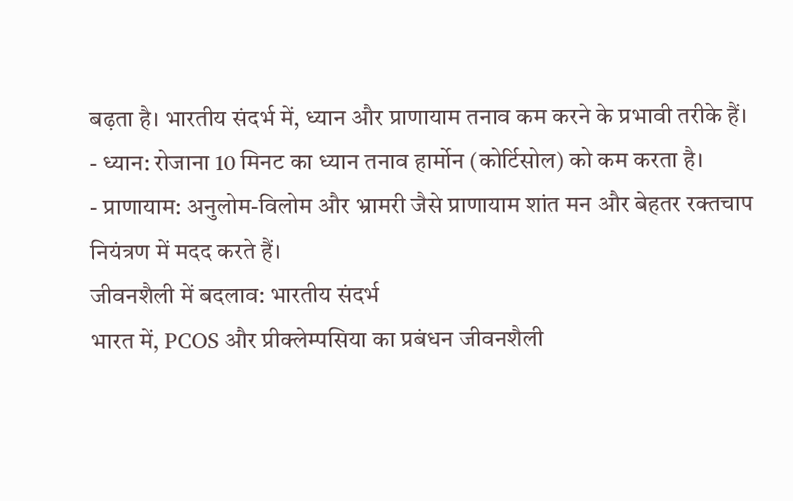बढ़ता है। भारतीय संदर्भ में, ध्यान और प्राणायाम तनाव कम करने के प्रभावी तरीके हैं।
- ध्यान: रोजाना 10 मिनट का ध्यान तनाव हार्मोन (कोर्टिसोल) को कम करता है।
- प्राणायाम: अनुलोम-विलोम और भ्रामरी जैसे प्राणायाम शांत मन और बेहतर रक्तचाप नियंत्रण में मदद करते हैं।
जीवनशैली में बदलाव: भारतीय संदर्भ
भारत में, PCOS और प्रीक्लेम्पसिया का प्रबंधन जीवनशैली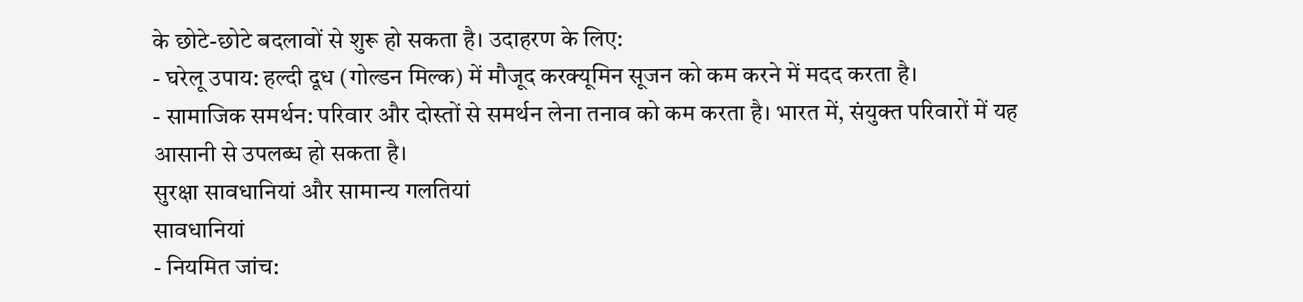के छोटे-छोटे बदलावों से शुरू हो सकता है। उदाहरण के लिए:
- घरेलू उपाय: हल्दी दूध (गोल्डन मिल्क) में मौजूद करक्यूमिन सूजन को कम करने में मदद करता है।
- सामाजिक समर्थन: परिवार और दोस्तों से समर्थन लेना तनाव को कम करता है। भारत में, संयुक्त परिवारों में यह आसानी से उपलब्ध हो सकता है।
सुरक्षा सावधानियां और सामान्य गलतियां
सावधानियां
- नियमित जांच: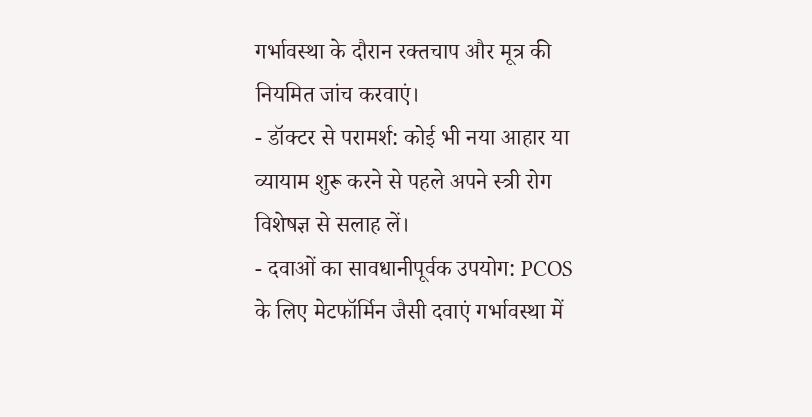गर्भावस्था के दौरान रक्तचाप और मूत्र की नियमित जांच करवाएं।
- डॉक्टर से परामर्श: कोई भी नया आहार या व्यायाम शुरू करने से पहले अपने स्त्री रोग विशेषज्ञ से सलाह लें।
- दवाओं का सावधानीपूर्वक उपयोग: PCOS के लिए मेटफॉर्मिन जैसी दवाएं गर्भावस्था में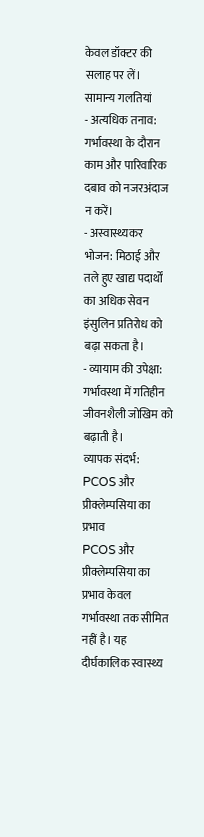केवल डॉक्टर की सलाह पर लें।
सामान्य गलतियां
- अत्यधिक तनाव: गर्भावस्था के दौरान काम और पारिवारिक दबाव को नजरअंदाज न करें।
- अस्वास्थ्यकर भोजन: मिठाई और तले हुए खाद्य पदार्थों का अधिक सेवन इंसुलिन प्रतिरोध को बढ़ा सकता है।
- व्यायाम की उपेक्षा: गर्भावस्था में गतिहीन जीवनशैली जोखिम को बढ़ाती है।
व्यापक संदर्भ: PCOS और प्रीक्लेम्पसिया का प्रभाव
PCOS और प्रीक्लेम्पसिया का प्रभाव केवल गर्भावस्था तक सीमित नहीं है। यह दीर्घकालिक स्वास्थ्य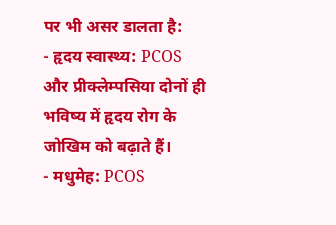पर भी असर डालता है:
- हृदय स्वास्थ्य: PCOS और प्रीक्लेम्पसिया दोनों ही भविष्य में हृदय रोग के जोखिम को बढ़ाते हैं।
- मधुमेह: PCOS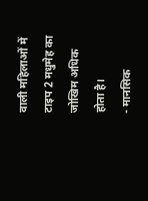वाली महिलाओं में टाइप 2 मधुमेह का जोखिम अधिक होता है।
- मानसिक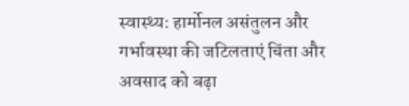स्वास्थ्य: हार्मोनल असंतुलन और गर्भावस्था की जटिलताएं चिंता और अवसाद को बढ़ा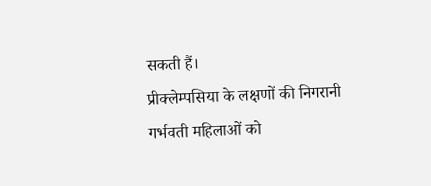सकती हैं।
प्रीक्लेम्पसिया के लक्षणों की निगरानी
गर्भवती महिलाओं को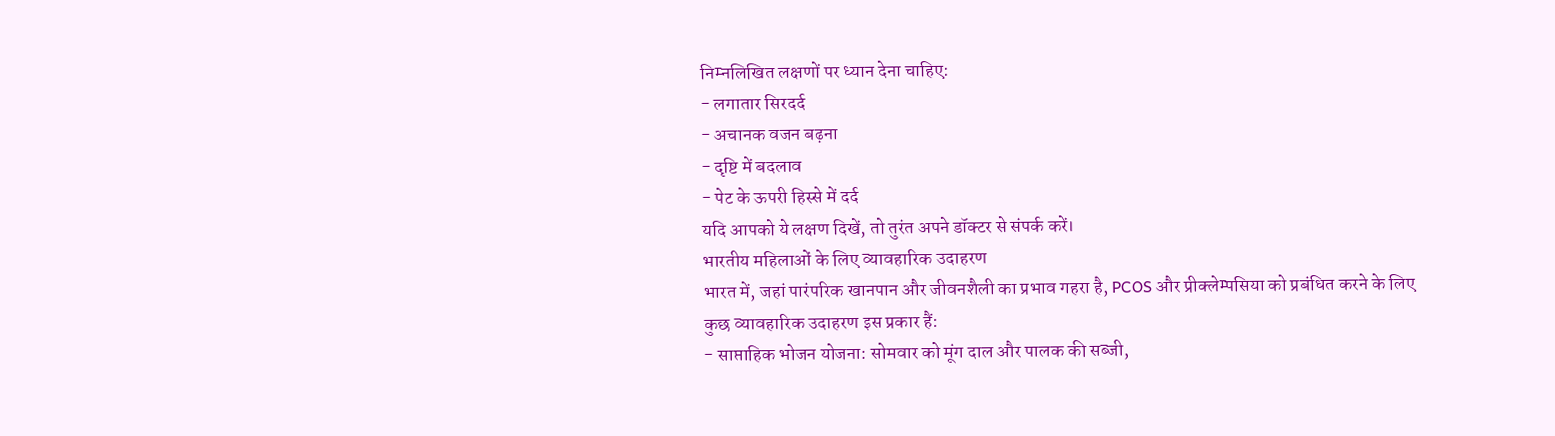निम्नलिखित लक्षणों पर ध्यान देना चाहिए:
- लगातार सिरदर्द
- अचानक वजन बढ़ना
- दृष्टि में बदलाव
- पेट के ऊपरी हिस्से में दर्द
यदि आपको ये लक्षण दिखें, तो तुरंत अपने डॉक्टर से संपर्क करें।
भारतीय महिलाओं के लिए व्यावहारिक उदाहरण
भारत में, जहां पारंपरिक खानपान और जीवनशैली का प्रभाव गहरा है, PCOS और प्रीक्लेम्पसिया को प्रबंधित करने के लिए कुछ व्यावहारिक उदाहरण इस प्रकार हैं:
- साप्ताहिक भोजन योजना: सोमवार को मूंग दाल और पालक की सब्जी,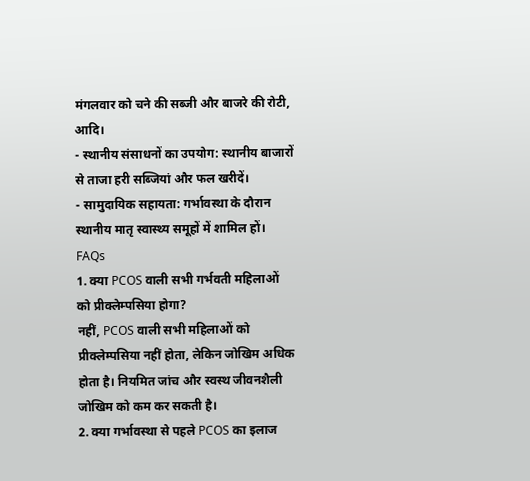मंगलवार को चने की सब्जी और बाजरे की रोटी, आदि।
- स्थानीय संसाधनों का उपयोग: स्थानीय बाजारों से ताजा हरी सब्जियां और फल खरीदें।
- सामुदायिक सहायता: गर्भावस्था के दौरान स्थानीय मातृ स्वास्थ्य समूहों में शामिल हों।
FAQs
1. क्या PCOS वाली सभी गर्भवती महिलाओं को प्रीक्लेम्पसिया होगा?
नहीं, PCOS वाली सभी महिलाओं को प्रीक्लेम्पसिया नहीं होता, लेकिन जोखिम अधिक होता है। नियमित जांच और स्वस्थ जीवनशैली जोखिम को कम कर सकती है।
2. क्या गर्भावस्था से पहले PCOS का इलाज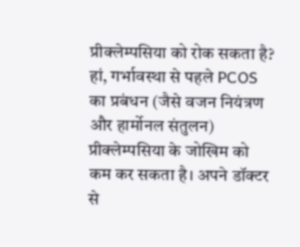प्रीक्लेम्पसिया को रोक सकता है?
हां, गर्भावस्था से पहले PCOS का प्रबंधन (जैसे वजन नियंत्रण और हार्मोनल संतुलन) प्रीक्लेम्पसिया के जोखिम को कम कर सकता है। अपने डॉक्टर से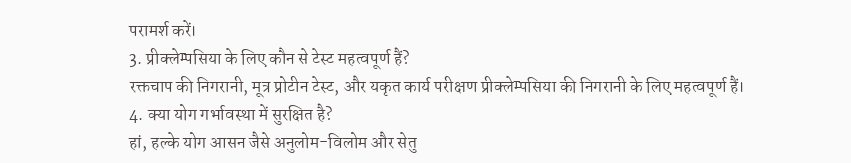परामर्श करें।
3. प्रीक्लेम्पसिया के लिए कौन से टेस्ट महत्वपूर्ण हैं?
रक्तचाप की निगरानी, मूत्र प्रोटीन टेस्ट, और यकृत कार्य परीक्षण प्रीक्लेम्पसिया की निगरानी के लिए महत्वपूर्ण हैं।
4. क्या योग गर्भावस्था में सुरक्षित है?
हां, हल्के योग आसन जैसे अनुलोम-विलोम और सेतु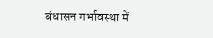बंधासन गर्भावस्था में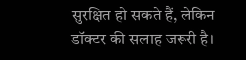सुरक्षित हो सकते हैं, लेकिन डॉक्टर की सलाह जरूरी है।